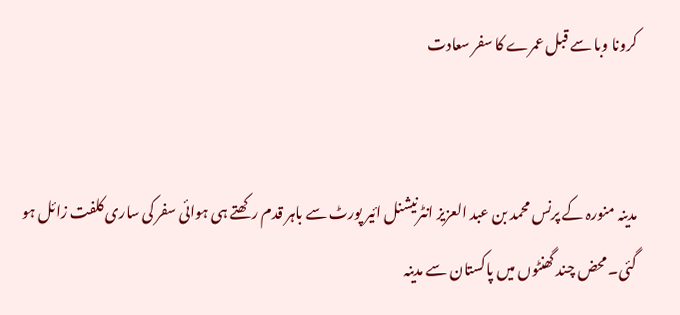کرونا وبا سے قبل عمرے کا سفر سعادت


مدینہ منورہ کے پرنس محمد بن عبد العزیز انٹرنیشنل ائیر پورٹ سے باہر قدم رکھتے ہی ہوائی سفر کی ساری کلفت زائل ہو گئی۔ محض چند گھنٹوں میں پاکستان سے مدینہ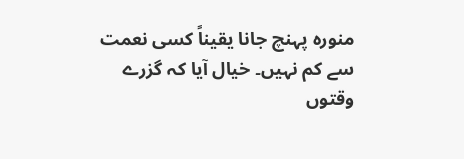منورہ پہنچ جانا یقیناً کسی نعمت سے کم نہیں۔ خیال آیا کہ گزرے وقتوں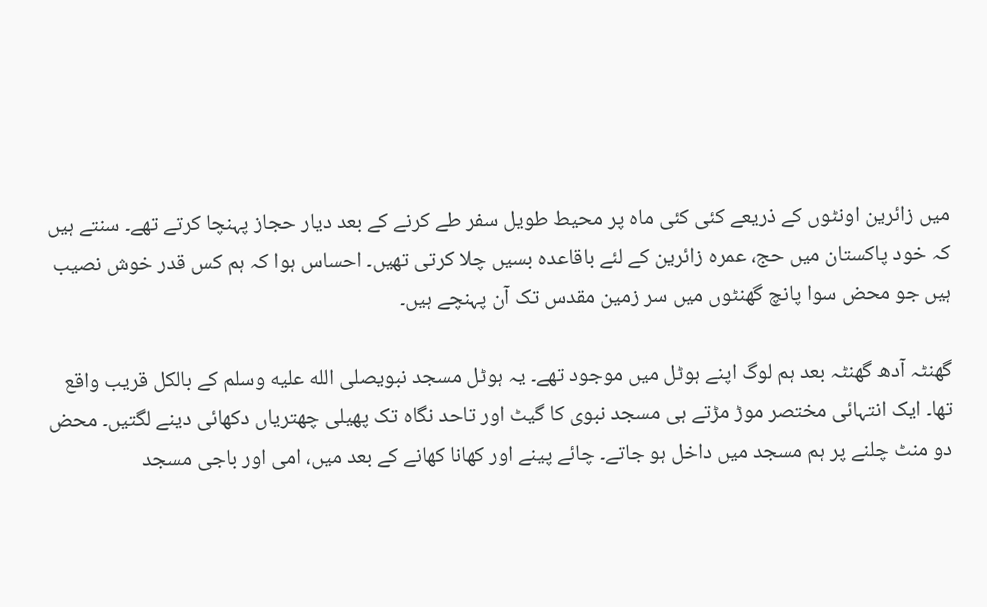میں زائرین اونٹوں کے ذریعے کئی کئی ماہ پر محیط طویل سفر طے کرنے کے بعد دیار حجاز پہنچا کرتے تھے۔ سنتے ہیں کہ خود پاکستان میں حج، عمرہ زائرین کے لئے باقاعدہ بسیں چلا کرتی تھیں۔ احساس ہوا کہ ہم کس قدر خوش نصیب ہیں جو محض سوا پانچ گھنٹوں میں سر زمین مقدس تک آن پہنچے ہیں۔

گھنٹہ آدھ گھنٹہ بعد ہم لوگ اپنے ہوٹل میں موجود تھے۔ یہ ہوٹل مسجد نبویصلى الله عليه وسلم کے بالکل قریب واقع تھا۔ ایک انتہائی مختصر موڑ مڑتے ہی مسجد نبوی کا گیٹ اور تاحد نگاہ تک پھیلی چھتریاں دکھائی دینے لگتیں۔ محض دو منٹ چلنے پر ہم مسجد میں داخل ہو جاتے۔ چائے پینے اور کھانا کھانے کے بعد میں، امی اور باجی مسجد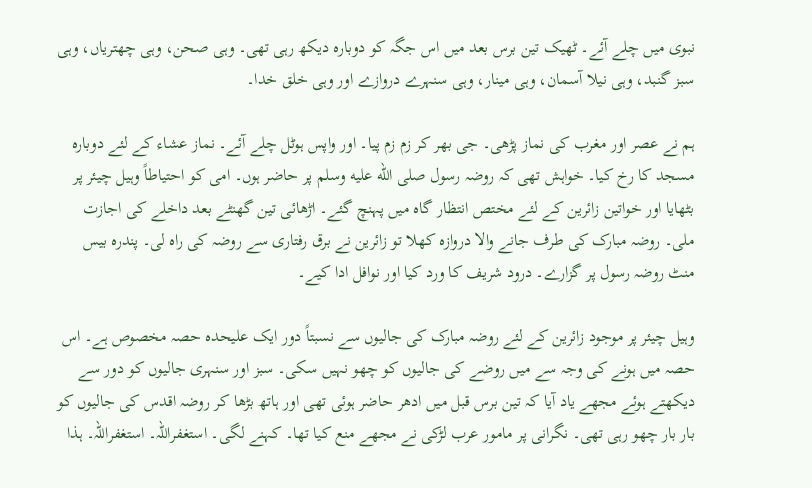نبوی میں چلے آئے۔ ٹھیک تین برس بعد میں اس جگہ کو دوبارہ دیکھ رہی تھی۔ وہی صحن، وہی چھتریاں، وہی سبز گنبد، وہی نیلا آسمان، وہی مینار، وہی سنہرے دروازے اور وہی خلق خدا۔

ہم نے عصر اور مغرب کی نماز پڑھی۔ جی بھر کر زم زم پیا۔ اور واپس ہوٹل چلے آئے۔ نماز عشاء کے لئے دوبارہ مسجد کا رخ کیا۔ خواہش تھی کہ روضہ رسول صلى الله عليه وسلم پر حاضر ہوں۔ امی کو احتیاطاً وہیل چیئر پر بٹھایا اور خواتین زائرین کے لئے مختص انتظار گاہ میں پہنچ گئے۔ اڑھائی تین گھنٹے بعد داخلے کی اجازت ملی۔ روضہ مبارک کی طرف جانے والا دروازہ کھلا تو زائرین نے برق رفتاری سے روضہ کی راہ لی۔ پندرہ بیس منٹ روضہ رسول پر گزارے۔ درود شریف کا ورد کیا اور نوافل ادا کیے۔

وہیل چیئر پر موجود زائرین کے لئے روضہ مبارک کی جالیوں سے نسبتاً دور ایک علیحدہ حصہ مخصوص ہے۔ اس حصہ میں ہونے کی وجہ سے میں روضے کی جالیوں کو چھو نہیں سکی۔ سبز اور سنہری جالیوں کو دور سے دیکھتے ہوئے مجھے یاد آیا کہ تین برس قبل میں ادھر حاضر ہوئی تھی اور ہاتھ بڑھا کر روضہ اقدس کی جالیوں کو بار بار چھو رہی تھی۔ نگرانی پر مامور عرب لڑکی نے مجھے منع کیا تھا۔ کہنے لگی۔ استغفراللہ۔ استغفراللہ۔ ہذا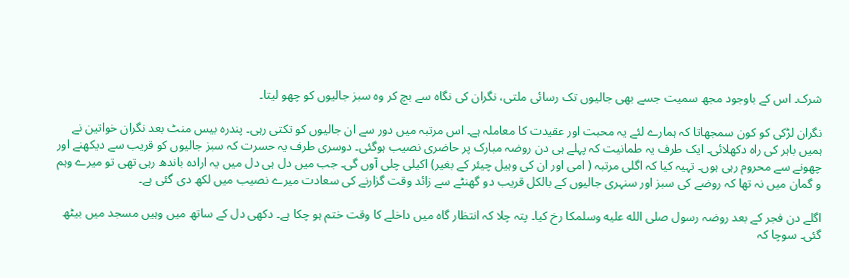شرک۔ اس کے باوجود مجھ سمیت جسے بھی جالیوں تک رسائی ملتی، نگران کی نگاہ سے بچ کر وہ سبز جالیوں کو چھو لیتا۔

نگران لڑکی کو کون سمجھاتا کہ ہمارے لئے یہ محبت اور عقیدت کا معاملہ ہے۔ اس مرتبہ میں دور سے ان جالیوں کو تکتی رہی۔ پندرہ بیس منٹ بعد نگران خواتین نے ہمیں باہر کی راہ دکھلائی۔ ایک طرف یہ طمانیت کہ پہلے ہی دن روضہ مبارک پر حاضری نصیب ہوگئی۔ دوسری طرف یہ حسرت کہ سبز جالیوں کو قریب سے دیکھنے اور چھونے سے محروم رہی ہوں۔ تہیہ کیا کہ اگلی مرتبہ ( امی اور ان کی وہیل چیئر کے بغیر) اکیلی چلی آوں گی۔ جب میں دل ہی دل میں یہ ارادہ باندھ رہی تھی تو میرے وہم و گمان میں نہ تھا کہ روضے کی سبز اور سنہری جالیوں کے بالکل قریب دو گھنٹے سے زائد وقت گزارنے کی سعادت میرے نصیب میں لکھ دی گئی ہے۔

اگلے دن فجر کے بعد روضہ رسول صلى الله عليه وسلمکا رخ کیا۔ پتہ چلا کہ انتظار گاہ میں داخلے کا وقت ختم ہو چکا ہے۔ دکھی دل کے ساتھ میں وہیں مسجد میں بیٹھ گئی۔ سوچا کہ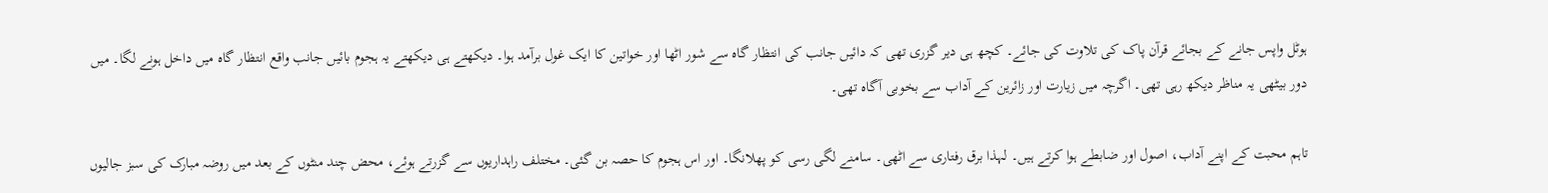ہوٹل واپس جانے کے بجائے قرآن پاک کی تلاوت کی جائے۔ کچھ ہی دیر گزری تھی کہ دائیں جانب کی انتظار گاہ سے شور اٹھا اور خواتین کا ایک غول برآمد ہوا۔ دیکھتے ہی دیکھتے یہ ہجوم بائیں جانب واقع انتظار گاہ میں داخل ہونے لگا۔ میں دور بیٹھی یہ مناظر دیکھ رہی تھی۔ اگرچہ میں زیارت اور زائرین کے آداب سے بخوبی آگاہ تھی۔

تاہم محبت کے اپنے آداب، اصول اور ضابطے ہوا کرتے ہیں۔ لہذا برق رفتاری سے اٹھی۔ سامنے لگی رسی کو پھلانگا۔ اور اس ہجوم کا حصہ بن گئی۔ مختلف راہداریوں سے گزرتے ہوئے، محض چند منٹوں کے بعد میں روضہ مبارک کی سبز جالیوں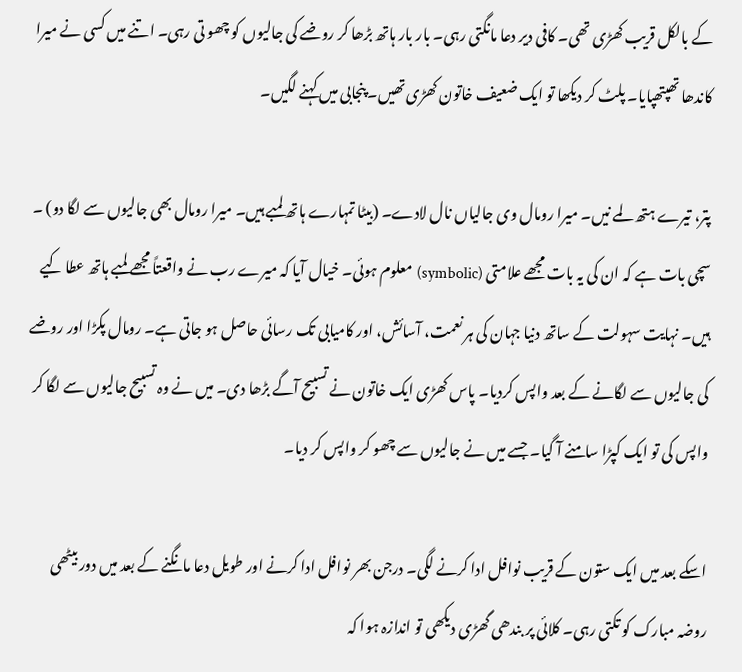کے بالکل قریب کھڑی تھی۔ کافی دیر دعا مانگتی رہی۔ بار بار ہاتھ بڑھا کر روضے کی جالیوں کو چھو تی رہی۔ اتنے میں کسی نے میرا کاندھا تھپتھپایا۔ پلٹ کر دیکھا تو ایک ضعیف خاتون کھڑی تھیں۔ پنجابی میں کہنے لگیں۔

پتر، تیرے ہتھ لمے نیں۔ میرا رومال وی جالیاں نال لادے۔ (بیٹا تمہارے ہاتھ لمبے ہیں۔ میرا رومال بھی جالیوں سے لگا دو) ۔ سچی بات ہے کہ ان کی یہ بات مجھے علامتی (symbolic) معلوم ہوئی۔ خیال آیا کہ میرے رب نے واقعتاً مجھے لمبے ہاتھ عطا کیے ہیں۔ نہایت سہولت کے ساتھ دنیا جہان کی ہر نعمت، آسائش، اور کامیابی تک رسائی حاصل ہو جاتی ہے۔ رومال پکڑا اور روضے کی جالیوں سے لگانے کے بعد واپس کردیا۔ پاس کھڑی ایک خاتون نے تسبیح آگے بڑھا دی۔ میں نے وہ تسبیح جالیوں سے لگا کر واپس کی تو ایک کپڑا سامنے آ گیا۔ جسے میں نے جالیوں سے چھو کر واپس کر دیا۔

اسکے بعد میں ایک ستون کے قریب نوافل ادا کرنے لگی۔ درجن بھر نوافل ادا کرنے اور طویل دعا مانگنے کے بعد میں دور بیٹھی روضہ مبارک کو تکتی رہی۔ کلائی پر بندھی گھڑی دیکھی تو اندازہ ہوا کہ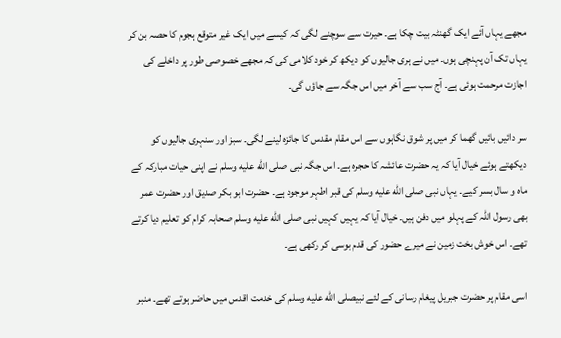مجھے یہاں آئے ایک گھنٹہ بیت چکا ہے۔ حیرت سے سوچنے لگی کہ کیسے میں ایک غیر متوقع ہجوم کا حصہ بن کر یہاں تک آن پہنچی ہوں۔ میں نے ہری جالیوں کو دیکھ کر خود کلامی کی کہ مجھے خصوصی طور پر داخلے کی اجازت مرحمت ہوئی ہے۔ آج سب سے آخر میں اس جگہ سے جاؤں گی۔

سر دائیں بائیں گھما کر میں پر شوق نگاہوں سے اس مقام مقدس کا جائزہ لینے لگی۔ سبز اور سنہری جالیوں کو دیکھتے ہوئے خیال آیا کہ یہ حضرت عائشہ کا حجرہ ہے۔ اس جگہ نبی صلى الله عليه وسلم نے اپنی حیات مبارکہ کے ماہ و سال بسر کیے۔ یہاں نبی صلى الله عليه وسلم کی قبر اطہر موجود ہے۔ حضرت ابو بکر صدیق اور حضرت عمر بھی رسول اللہ کے پہلو میں دفن ہیں۔ خیال آیا کہ یہیں کہیں نبی صلى الله عليه وسلم صحابہ کرام کو تعلیم دیا کرتے تھے۔ اس خوش بخت زمین نے میرے حضور کی قدم بوسی کر رکھی ہے۔

اسی مقام پر حضرت جبریل پیغام رسانی کے لئے نبیصلى الله عليه وسلم کی خدمت اقدس میں حاضر ہوتے تھے۔ منبر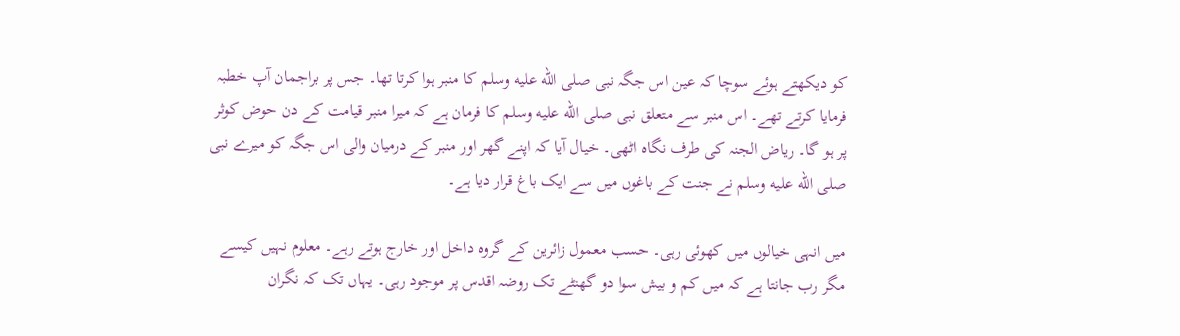کو دیکھتے ہوئے سوچا کہ عین اس جگہ نبی صلى الله عليه وسلم کا منبر ہوا کرتا تھا۔ جس پر براجمان آپ خطبہ فرمایا کرتے تھے۔ اس منبر سے متعلق نبی صلى الله عليه وسلم کا فرمان ہے کہ میرا منبر قیامت کے دن حوض کوثر پر ہو گا۔ ریاض الجنہ کی طرف نگاہ اٹھی۔ خیال آیا کہ اپنے گھر اور منبر کے درمیان والی اس جگہ کو میرے نبی صلى الله عليه وسلم نے جنت کے باغوں میں سے ایک باغ قرار دیا ہے۔

میں انہی خیالوں میں کھوئی رہی۔ حسب معمول زائرین کے گروہ داخل اور خارج ہوتے رہے۔ معلوم نہیں کیسے مگر رب جانتا ہے کہ میں کم و بیش سوا دو گھنٹے تک روضہ اقدس پر موجود رہی۔ یہاں تک کہ نگران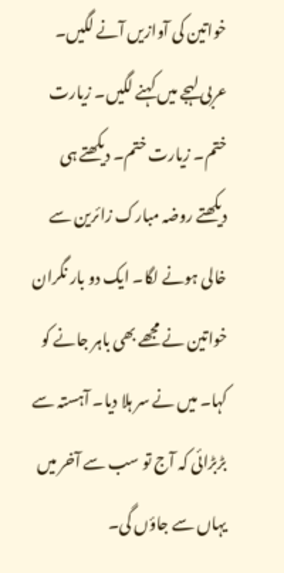خواتین کی آوازیں آنے لگیں۔ عربی لہجے میں کہنے لگیں۔ زیارت ختم۔ زیارت ختم۔ دیکھتے ہی دیکھتے روضہ مبارک زائرین سے خالی ہونے لگا۔ ایک دو بار نگران خواتین نے مجھے بھی باہر جانے کو کہا۔ میں نے سر ہلا دیا۔ آہستہ سے بڑبڑائی کہ آج تو سب سے آخر میں یہاں سے جاؤں گی۔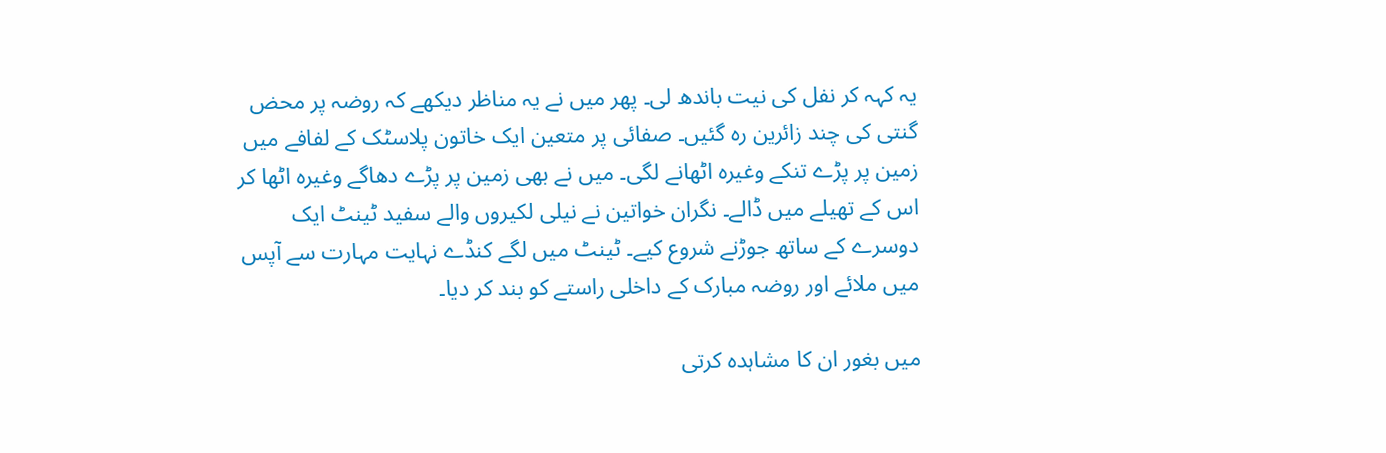یہ کہہ کر نفل کی نیت باندھ لی۔ پھر میں نے یہ مناظر دیکھے کہ روضہ پر محض گنتی کی چند زائرین رہ گئیں۔ صفائی پر متعین ایک خاتون پلاسٹک کے لفافے میں زمین پر پڑے تنکے وغیرہ اٹھانے لگی۔ میں نے بھی زمین پر پڑے دھاگے وغیرہ اٹھا کر اس کے تھیلے میں ڈالے۔ نگران خواتین نے نیلی لکیروں والے سفید ٹینٹ ایک دوسرے کے ساتھ جوڑنے شروع کیے۔ ٹینٹ میں لگے کنڈے نہایت مہارت سے آپس میں ملائے اور روضہ مبارک کے داخلی راستے کو بند کر دیا۔

میں بغور ان کا مشاہدہ کرتی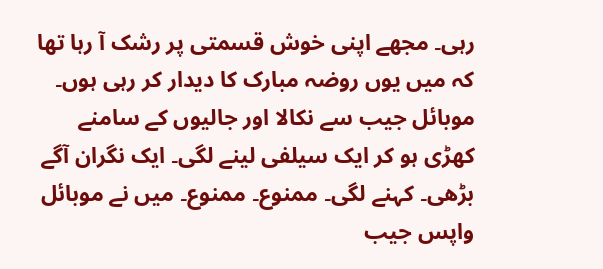رہی۔ مجھے اپنی خوش قسمتی پر رشک آ رہا تھا کہ میں یوں روضہ مبارک کا دیدار کر رہی ہوں۔ موبائل جیب سے نکالا اور جالیوں کے سامنے کھڑی ہو کر ایک سیلفی لینے لگی۔ ایک نگران آگے بڑھی۔ کہنے لگی۔ ممنوع۔ ممنوع۔ میں نے موبائل واپس جیب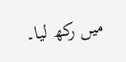میں رکھ لیا۔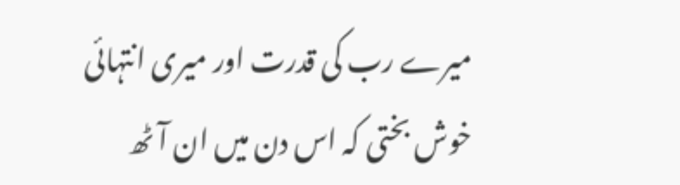میرے رب کی قدرت اور میری انتہائی خوش بختی کہ اس دن میں ان آٹھ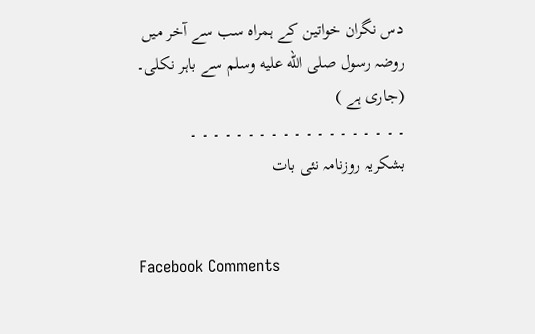دس نگران خواتین کے ہمراہ سب سے آخر میں روضہ رسول صلى الله عليه وسلم سے باہر نکلی۔ (جاری ہے )
۔ ۔ ۔ ۔ ۔ ۔ ۔ ۔ ۔ ۔ ۔ ۔ ۔ ۔ ۔ ۔ ۔ ۔ ۔
بشکریہ روزنامہ نئی بات


Facebook Comments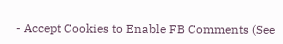- Accept Cookies to Enable FB Comments (See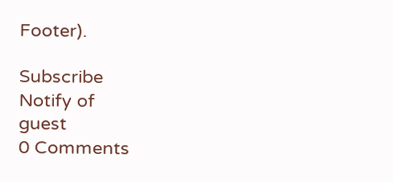Footer).

Subscribe
Notify of
guest
0 Comments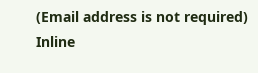(Email address is not required)
Inline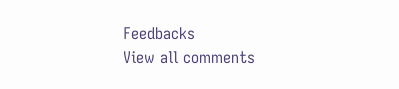Feedbacks
View all comments